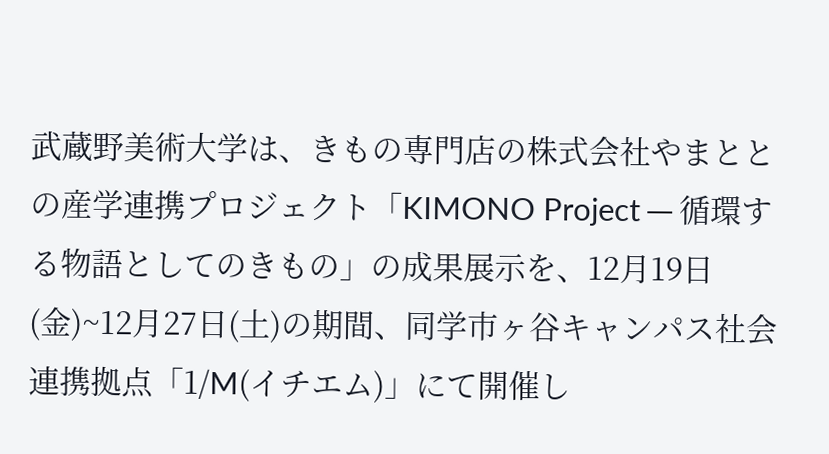武蔵野美術大学は、きもの専門店の株式会社やまととの産学連携プロジェクト「KIMONO Project ─ 循環する物語としてのきもの」の成果展示を、12月19日(金)~12月27日(土)の期間、同学市ヶ⾕キャンパス社会連携拠点「1/M(イチエム)」にて開催し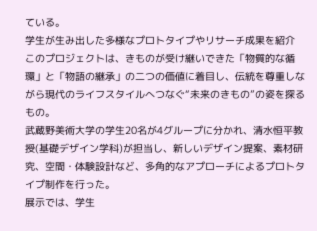ている。
学生が生み出した多様なプロトタイプやリサーチ成果を紹介
このプロジェクトは、きものが受け継いできた「物質的な循環」と「物語の継承」の二つの価値に着目し、伝統を尊重しながら現代のライフスタイルへつなぐ“未来のきもの”の姿を探るもの。
武蔵野美術大学の学生20名が4グループに分かれ、清水恒平教授(基礎デザイン学科)が担当し、新しいデザイン提案、素材研究、空間・体験設計など、多角的なアプローチによるプロトタイプ制作を行った。
展示では、学生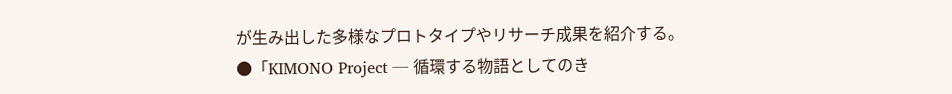が生み出した多様なプロトタイプやリサーチ成果を紹介する。
●「KIMONO Project ─ 循環する物語としてのき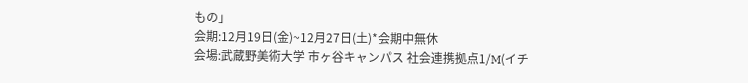もの」
会期:12月19日(金)~12月27日(土)*会期中無休
会場:武蔵野美術大学 市ヶ谷キャンパス 社会連携拠点1/M(イチ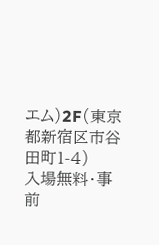エム)2F(東京都新宿区市谷田町1-4)
入場無料・事前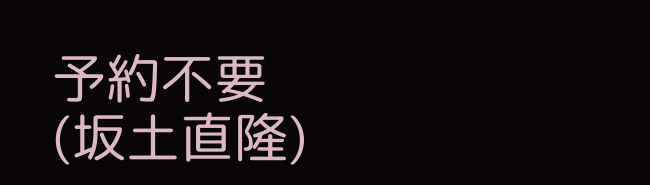予約不要
(坂土直隆)